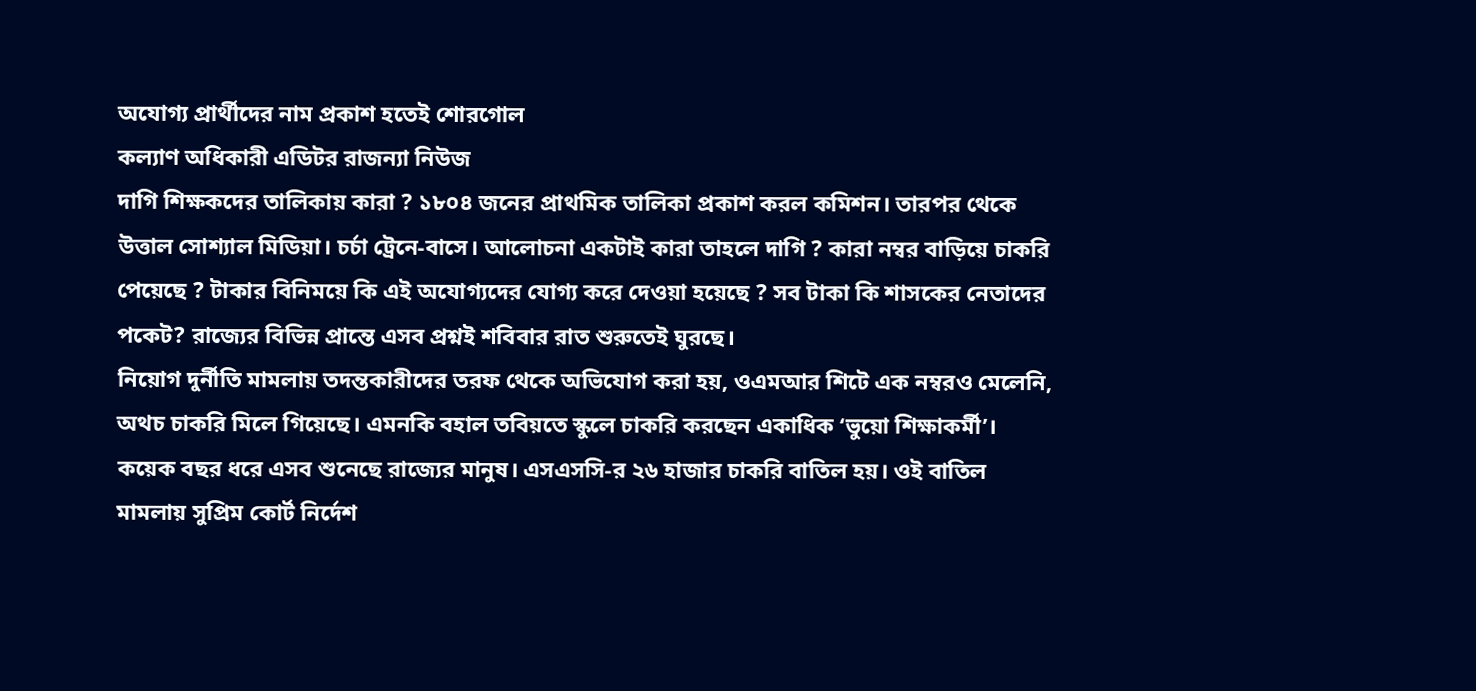অযোগ্য প্রার্থীদের নাম প্রকাশ হতেই শোরগোল
কল্যাণ অধিকারী এডিটর রাজন্যা নিউজ
দাগি শিক্ষকদের তালিকায় কারা ? ১৮০৪ জনের প্রাথমিক তালিকা প্রকাশ করল কমিশন। তারপর থেকে উত্তাল সোশ্যাল মিডিয়া। চর্চা ট্রেনে-বাসে। আলোচনা একটাই কারা তাহলে দাগি ? কারা নম্বর বাড়িয়ে চাকরি পেয়েছে ? টাকার বিনিময়ে কি এই অযোগ্যদের যোগ্য করে দেওয়া হয়েছে ? সব টাকা কি শাসকের নেতাদের পকেট? রাজ্যের বিভিন্ন প্রান্তে এসব প্রশ্নই শবিবার রাত শুরুতেই ঘুরছে।
নিয়োগ দুর্নীতি মামলায় তদন্তকারীদের তরফ থেকে অভিযোগ করা হয়, ওএমআর শিটে এক নম্বরও মেলেনি, অথচ চাকরি মিলে গিয়েছে। এমনকি বহাল তবিয়তে স্কুলে চাকরি করছেন একাধিক ‘ভুয়ো শিক্ষাকর্মী’। কয়েক বছর ধরে এসব শুনেছে রাজ্যের মানুষ। এসএসসি-র ২৬ হাজার চাকরি বাতিল হয়। ওই বাতিল মামলায় সুপ্রিম কোর্ট নির্দেশ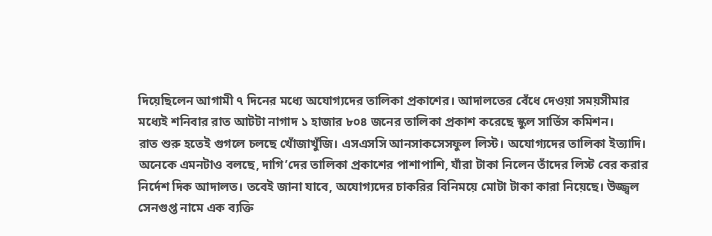দিয়েছিলেন আগামী ৭ দিনের মধ্যে অযোগ্যদের তালিকা প্রকাশের। আদালতের বেঁধে দেওয়া সময়সীমার মধ্যেই শনিবার রাত আটটা নাগাদ ১ হাজার ৮০৪ জনের তালিকা প্রকাশ করেছে স্কুল সার্ভিস কমিশন।
রাত শুরু হতেই গুগলে চলছে খোঁজাখুঁজি। এসএসসি আনসাকসেসফুল লিস্ট। অযোগ্যদের তালিকা ইত্যাদি। অনেকে এমনটাও বলছে, দাগি’দের তালিকা প্রকাশের পাশাপাশি, যাঁরা টাকা নিলেন তাঁদের লিস্ট বের করার নির্দেশ দিক আদালত। তবেই জানা যাবে, অযোগ্যদের চাকরির বিনিময়ে মোটা টাকা কারা নিয়েছে। উজ্জ্বল সেনগুপ্ত নামে এক ব্যক্তি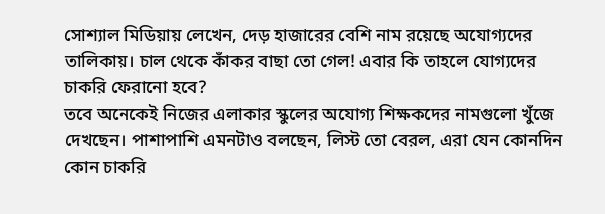সোশ্যাল মিডিয়ায় লেখেন, দেড় হাজারের বেশি নাম রয়েছে অযোগ্যদের তালিকায়। চাল থেকে কাঁকর বাছা তো গেল! এবার কি তাহলে যোগ্যদের চাকরি ফেরানো হবে?
তবে অনেকেই নিজের এলাকার স্কুলের অযোগ্য শিক্ষকদের নামগুলো খুঁজে দেখছেন। পাশাপাশি এমনটাও বলছেন, লিস্ট তো বেরল, এরা যেন কোনদিন কোন চাকরি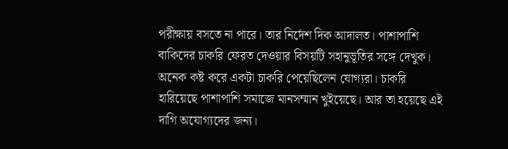পরীক্ষায় বসতে না পারে। তার নির্দেশ দিক আদালত। পাশাপাশি বাকিদের চাকরি ফেরত দেওয়ার বিসয়টি সহানুভূতির সঙ্গে দেখুক। অনেক কষ্ট করে একটা চাকরি পেয়েছিলেন যোগ্যরা। চাকরি হারিয়েছে পাশাপাশি সমাজে মানসম্মান খুইয়েছে। আর তা হয়েছে এই দাগি অযোগ্যদের জন্য।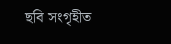ছবি সংগৃহীত